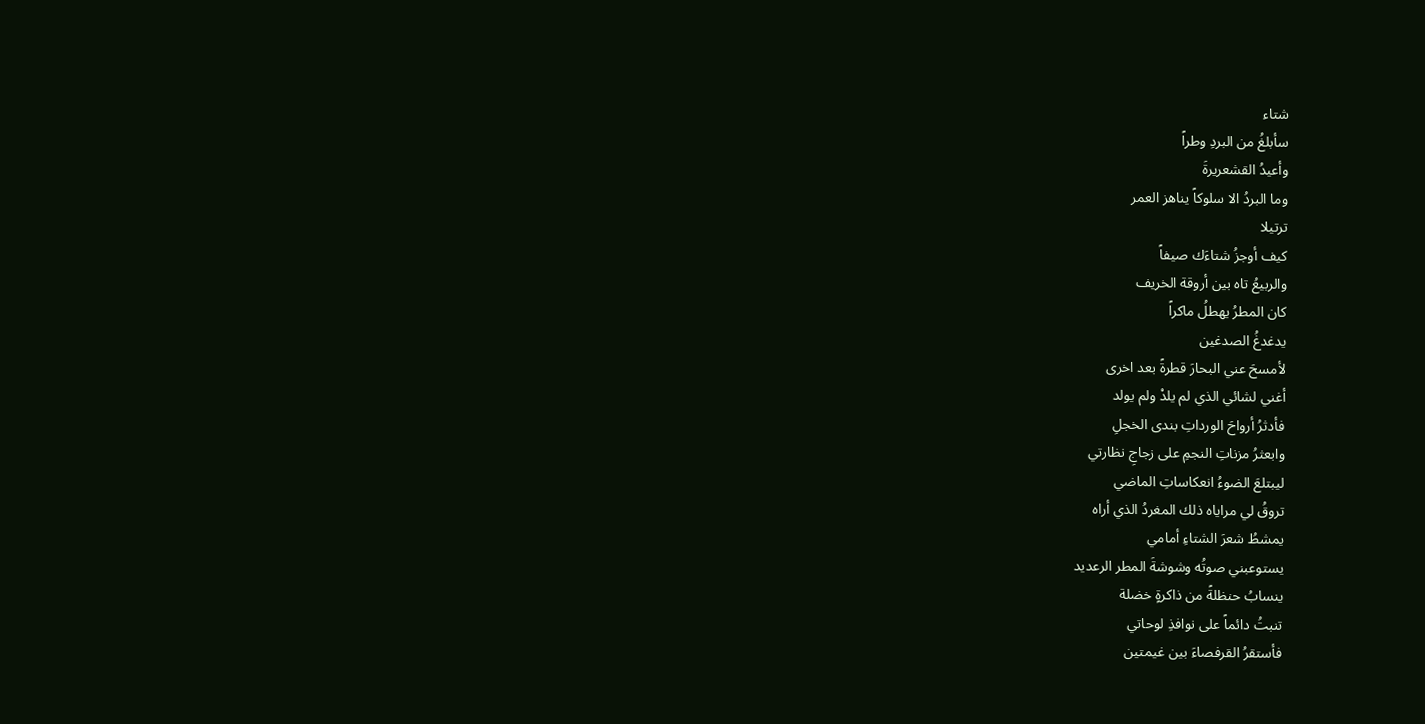شتاء
سأبلغُ من البردِ وطراً
وأعيدُ القشعريرةَ
وما البردُ الا سلوكاً يناهز العمر
ترتيلا
كيف أوجزُ شتاءَك صيفاً
والربيعُ تاه بين أروقة الخريف
كان المطرُ يهطلُ ماكراً
يدغدغُ الصدغين
لأمسحَ عني البحارَ قطرةً بعد اخرى
أغني لشائي الذي لم يلدْ ولم يولد
فأدثرُ أرواحَ الورداتِ بندى الخجلِ
وابعثرُ مزناتِ النجمِ على زجاجِ نظارتي
ليبتلعَ الضوءُ انعكاساتِ الماضي
تروقُ لي مراياه ذلك المغردُ الذي أراه
يمشطُ شعرَ الشتاءِ أمامي
يستوعبني صوتُه وشوشةَ المطر الرعديد
ينسابُ حنظلةً من ذاكرةٍ خضلة
تنبتُ دائماً على نوافذِ لوحاتي
فأستقرُ القرفصاءَ بين غيمتين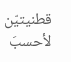قطنيتيّن لأحسبَ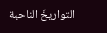التواريخَ الناحبة